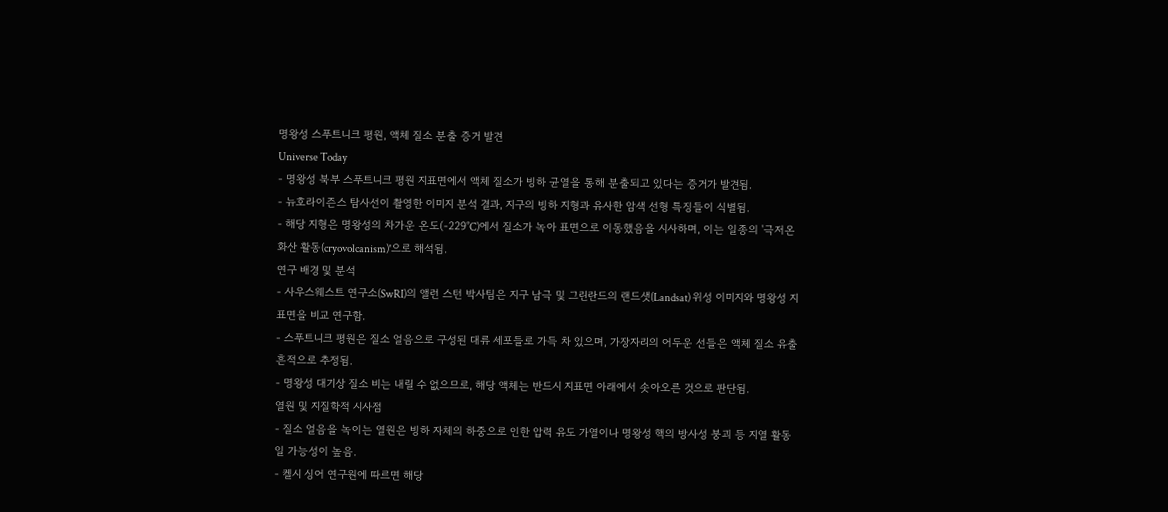명왕성 스푸트니크 평원, 액체 질소 분출 증거 발견
Universe Today
- 명왕성 북부 스푸트니크 평원 지표면에서 액체 질소가 빙하 균열을 통해 분출되고 있다는 증거가 발견됨.
- 뉴호라이즌스 탐사선이 촬영한 이미지 분석 결과, 지구의 빙하 지형과 유사한 암색 선형 특징들이 식별됨.
- 해당 지형은 명왕성의 차가운 온도(-229°C)에서 질소가 녹아 표면으로 이동했음을 시사하며, 이는 일종의 '극저온 화산 활동(cryovolcanism)'으로 해석됨.
연구 배경 및 분석
- 사우스웨스트 연구소(SwRI)의 앨런 스턴 박사팀은 지구 남극 및 그린란드의 랜드샛(Landsat) 위성 이미지와 명왕성 지표면을 비교 연구함.
- 스푸트니크 평원은 질소 얼음으로 구성된 대류 세포들로 가득 차 있으며, 가장자리의 어두운 선들은 액체 질소 유출 흔적으로 추정됨.
- 명왕성 대기상 질소 비는 내릴 수 없으므로, 해당 액체는 반드시 지표면 아래에서 솟아오른 것으로 판단됨.
열원 및 지질학적 시사점
- 질소 얼음을 녹이는 열원은 빙하 자체의 하중으로 인한 압력 유도 가열이나 명왕성 핵의 방사성 붕괴 등 지열 활동일 가능성이 높음.
- 켈시 싱어 연구원에 따르면 해당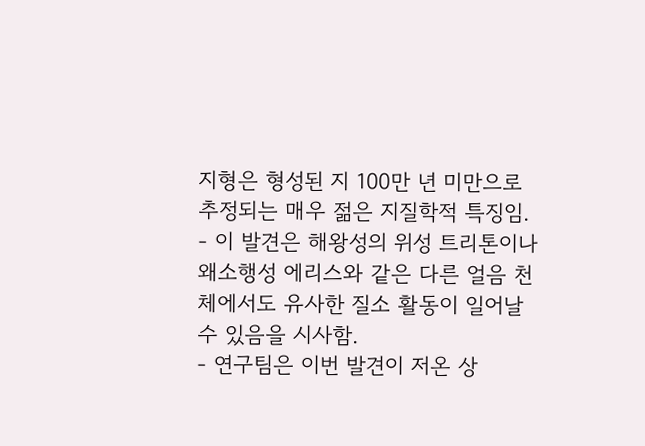지형은 형성된 지 100만 년 미만으로 추정되는 매우 젊은 지질학적 특징임.
- 이 발견은 해왕성의 위성 트리톤이나 왜소행성 에리스와 같은 다른 얼음 천체에서도 유사한 질소 활동이 일어날 수 있음을 시사함.
- 연구팀은 이번 발견이 저온 상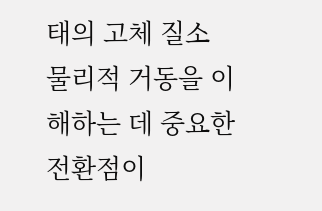태의 고체 질소 물리적 거동을 이해하는 데 중요한 전환점이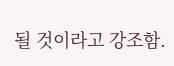될 것이라고 강조함.